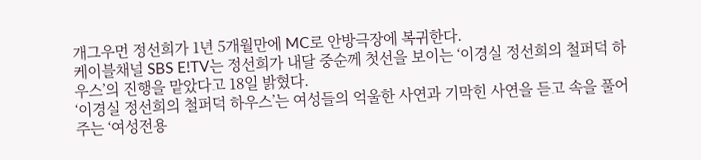개그우먼 정선희가 1년 5개월만에 MC로 안방극장에 복귀한다.
케이블채널 SBS E!TV는 정선희가 내달 중순께 첫선을 보이는 ‘이경실 정선희의 철퍼덕 하우스’의 진행을 맡았다고 18일 밝혔다.
‘이경실 정선희의 철퍼덕 하우스’는 여성들의 억울한 사연과 기막힌 사연을 듣고 속을 풀어주는 ‘여성전용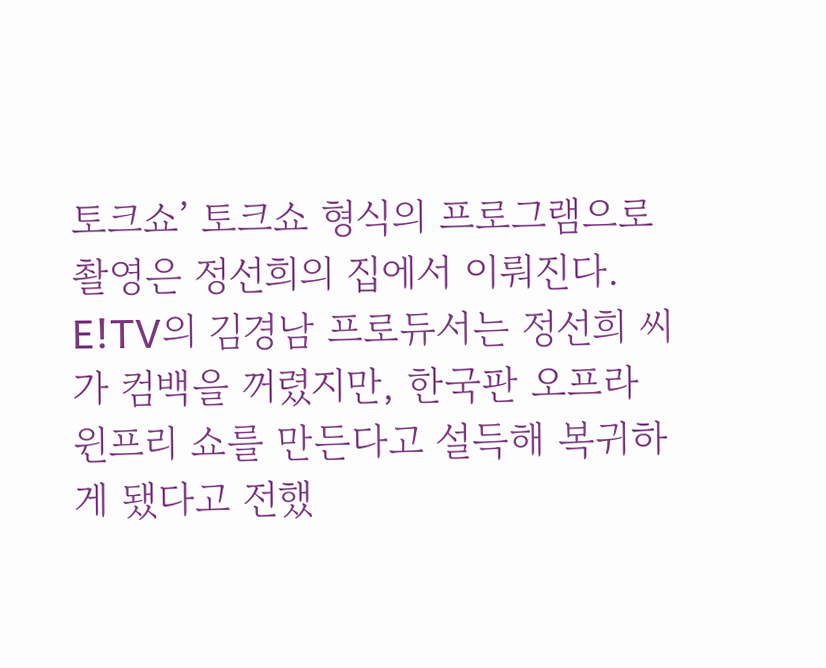토크쇼’ 토크쇼 형식의 프로그램으로 촬영은 정선희의 집에서 이뤄진다.
E!TV의 김경남 프로듀서는 정선희 씨가 컴백을 꺼렸지만, 한국판 오프라 윈프리 쇼를 만든다고 설득해 복귀하게 됐다고 전했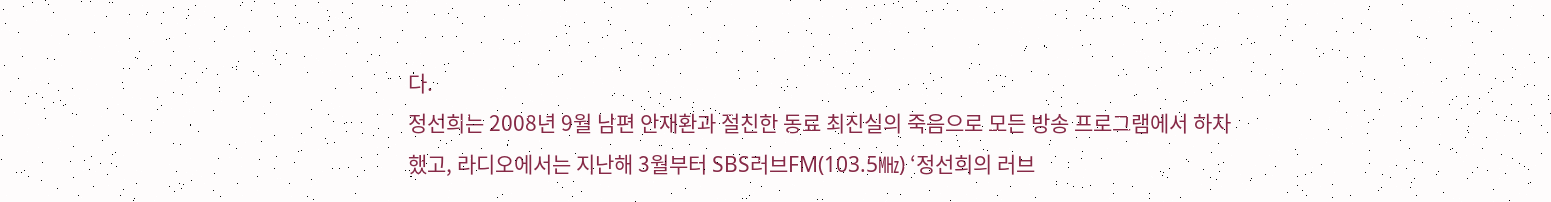다.
정선희는 2008년 9월 남편 안재환과 절친한 동료 최진실의 죽음으로 모든 방송 프로그램에서 하차했고, 라디오에서는 지난해 3월부터 SBS러브FM(103.5㎒) ‘정선희의 러브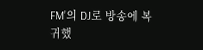FM’의 DJ로 방송에 복귀했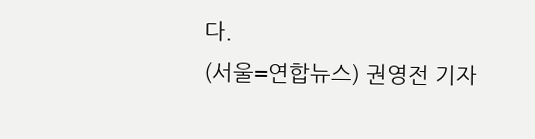다.
(서울=연합뉴스) 권영전 기자